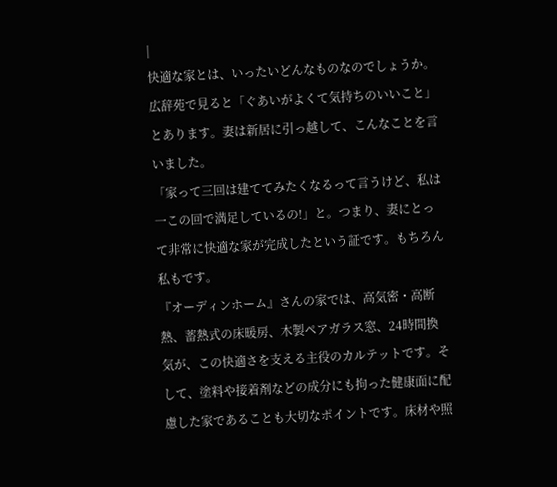|
快適な家とは、いったいどんなものなのでしょうか。広辞苑で見ると「ぐあいがよくて気持ちのいいこと」とあります。妻は新居に引っ越して、こんなことを言いました。
「家って三回は建ててみたくなるって言うけど、私は一この回で満足しているの!」と。つまり、妻にとって非常に快適な家が完成したという証です。もちろん私もです。
『オーディンホーム』さんの家では、高気密・高断熱、蓄熱式の床暖房、木製ペアガラス窓、24時間換気が、この快適さを支える主役のカルテットです。そして、塗料や接着剤などの成分にも拘った健康面に配慮した家であることも大切なポイントです。床材や照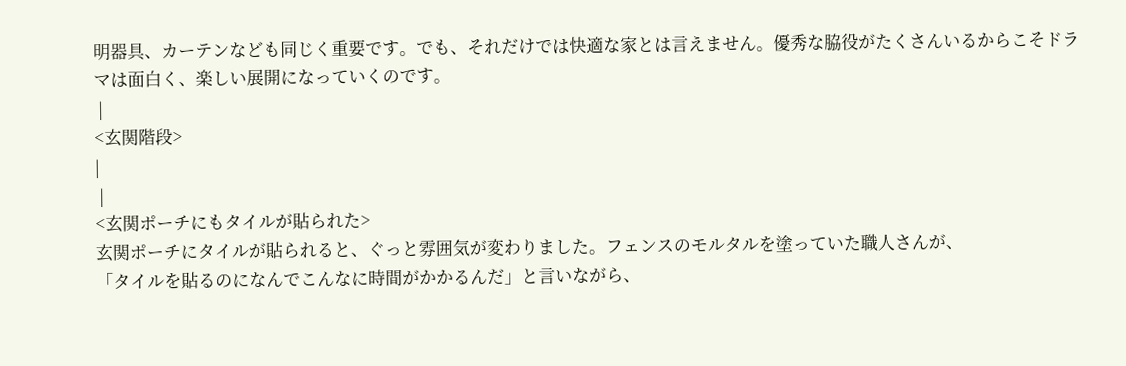明器具、カーテンなども同じく重要です。でも、それだけでは快適な家とは言えません。優秀な脇役がたくさんいるからこそドラマは面白く、楽しい展開になっていくのです。
 |
<玄関階段>
|
 |
<玄関ポーチにもタイルが貼られた>
玄関ポーチにタイルが貼られると、ぐっと雰囲気が変わりました。フェンスのモルタルを塗っていた職人さんが、
「タイルを貼るのになんでこんなに時間がかかるんだ」と言いながら、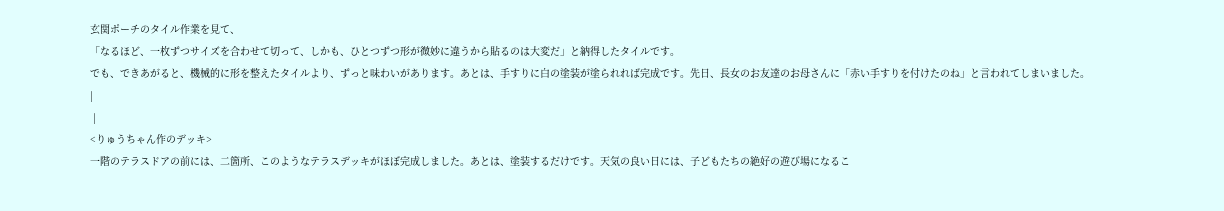玄関ポーチのタイル作業を見て、
「なるほど、一枚ずつサイズを合わせて切って、しかも、ひとつずつ形が微妙に違うから貼るのは大変だ」と納得したタイルです。
でも、できあがると、機械的に形を整えたタイルより、ずっと味わいがあります。あとは、手すりに白の塗装が塗られれば完成です。先日、長女のお友達のお母さんに「赤い手すりを付けたのね」と言われてしまいました。
|
 |
<りゅうちゃん作のデッキ>
一階のテラスドアの前には、二箇所、このようなテラスデッキがほぼ完成しました。あとは、塗装するだけです。天気の良い日には、子どもたちの絶好の遊び場になるこ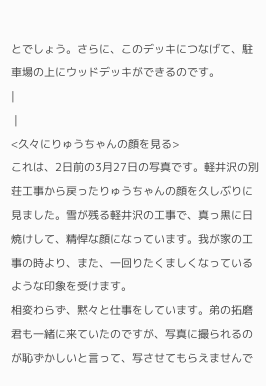とでしょう。さらに、このデッキにつなげて、駐車場の上にウッドデッキができるのです。
|
 |
<久々にりゅうちゃんの顔を見る>
これは、2日前の3月27日の写真です。軽井沢の別荘工事から戻ったりゅうちゃんの顔を久しぶりに見ました。雪が残る軽井沢の工事で、真っ黒に日焼けして、精悍な顔になっています。我が家の工事の時より、また、一回りたくましくなっているような印象を受けます。
相変わらず、黙々と仕事をしています。弟の拓磨君も一緒に来ていたのですが、写真に撮られるのが恥ずかしいと言って、写させてもらえませんで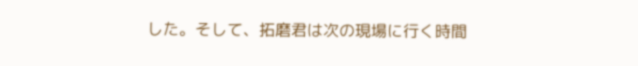した。そして、拓磨君は次の現場に行く時間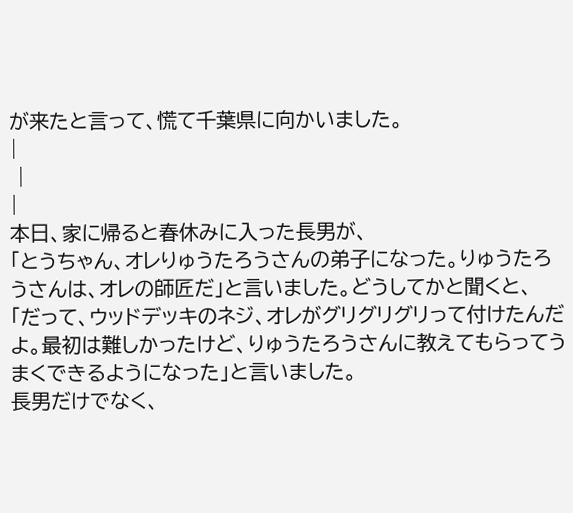が来たと言って、慌て千葉県に向かいました。
|
 |
|
本日、家に帰ると春休みに入った長男が、
「とうちゃん、オレりゅうたろうさんの弟子になった。りゅうたろうさんは、オレの師匠だ」と言いました。どうしてかと聞くと、
「だって、ウッドデッキのネジ、オレがグリグリグリって付けたんだよ。最初は難しかったけど、りゅうたろうさんに教えてもらってうまくできるようになった」と言いました。
長男だけでなく、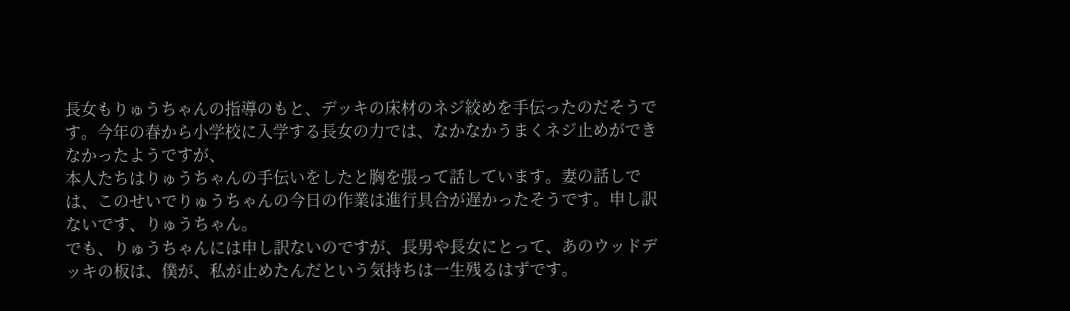長女もりゅうちゃんの指導のもと、デッキの床材のネジ絞めを手伝ったのだそうです。今年の春から小学校に入学する長女の力では、なかなかうまくネジ止めができなかったようですが、
本人たちはりゅうちゃんの手伝いをしたと胸を張って話しています。妻の話しでは、このせいでりゅうちゃんの今日の作業は進行具合が遅かったそうです。申し訳ないです、りゅうちゃん。
でも、りゅうちゃんには申し訳ないのですが、長男や長女にとって、あのウッドデッキの板は、僕が、私が止めたんだという気持ちは一生残るはずです。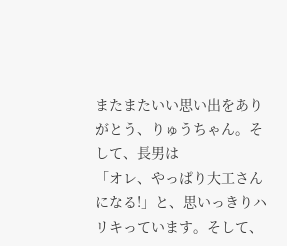またまたいい思い出をありがとう、りゅうちゃん。そして、長男は
「オレ、やっぱり大工さんになる!」と、思いっきりハリキっています。そして、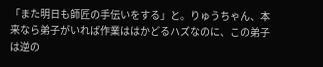「また明日も師匠の手伝いをする」と。りゅうちゃん、本来なら弟子がいれば作業ははかどるハズなのに、この弟子は逆の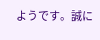ようです。誠に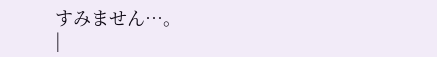すみません…。
|